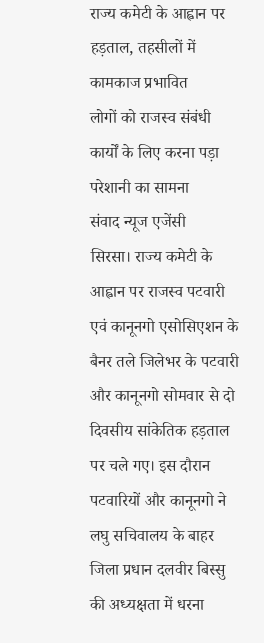राज्य कमेटी के आह्वान पर हड़ताल, तहसीलों में कामकाज प्रभावित
लोगों को राजस्व संबंधी कार्यों के लिए करना पड़ा परेशानी का सामना
संवाद न्यूज एजेंसी
सिरसा। राज्य कमेटी के आह्वान पर राजस्व पटवारी एवं कानूनगो एसोसिएशन के बैनर तले जिलेभर के पटवारी और कानूनगो सोमवार से दो दिवसीय सांकेतिक हड़ताल पर चले गए। इस दौरान पटवारियों और कानूनगो ने लघु सचिवालय के बाहर जिला प्रधान दलवीर बिस्सु की अध्यक्षता में धरना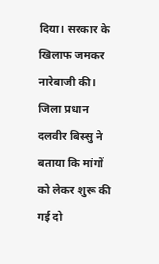दिया। सरकार के खिलाफ जमकर नारेबाजी की।
जिला प्रधान दलवीर बिस्सु ने बताया कि मांगों को लेकर शुरू की गई दो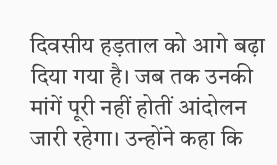दिवसीय हड़ताल को आगे बढ़ा दिया गया है। जब तक उनकी मांगें पूरी नहीं होतीं आंदोलन जारी रहेगा। उन्होंने कहा कि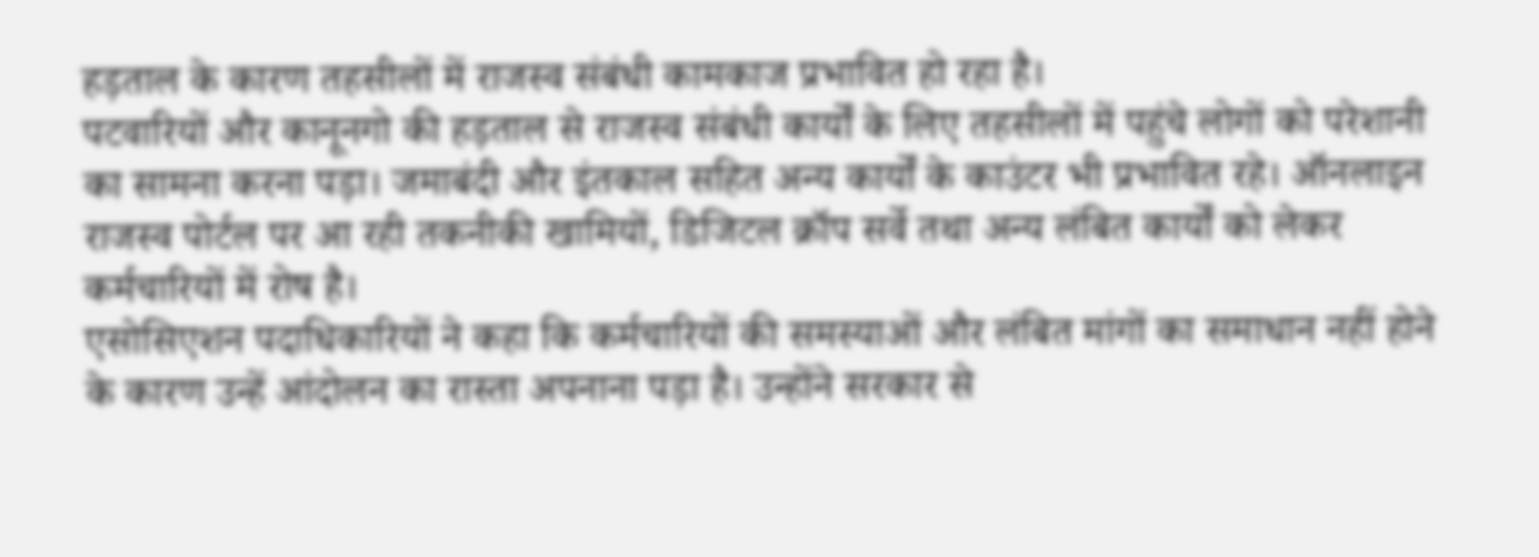हड़ताल के कारण तहसीलों में राजस्व संबंधी कामकाज प्रभावित हो रहा है।
पटवारियों और कानूनगो की हड़ताल से राजस्व संबंधी कार्यों के लिए तहसीलों में पहुंचे लोगों को परेशानी का सामना करना पड़ा। जमाबंदी और इंतकाल सहित अन्य कार्यों के काउंटर भी प्रभावित रहे। ऑनलाइन राजस्व पोर्टल पर आ रही तकनीकी खामियों, डिजिटल क्रॉप सर्वे तथा अन्य लंबित कार्यों को लेकर कर्मचारियों में रोष है।
एसोसिएशन पदाधिकारियों ने कहा कि कर्मचारियों की समस्याओं और लंबित मांगों का समाधान नहीं होने के कारण उन्हें आंदोलन का रास्ता अपनाना पड़ा है। उन्होंने सरकार से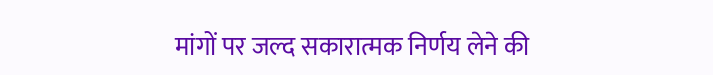मांगों पर जल्द सकारात्मक निर्णय लेने की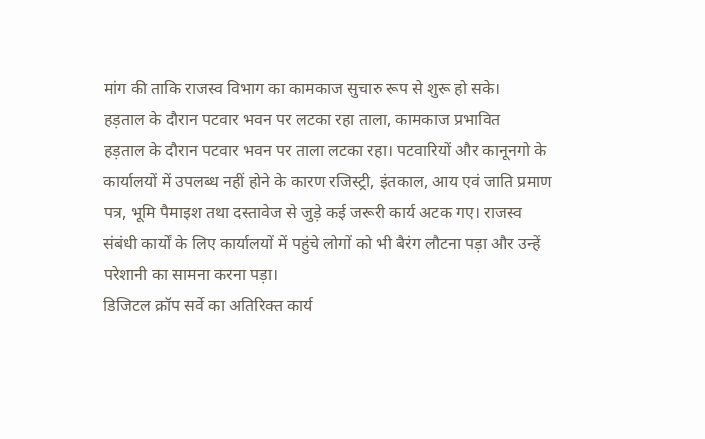मांग की ताकि राजस्व विभाग का कामकाज सुचारु रूप से शुरू हो सके।
हड़ताल के दौरान पटवार भवन पर लटका रहा ताला, कामकाज प्रभावित
हड़ताल के दौरान पटवार भवन पर ताला लटका रहा। पटवारियों और कानूनगो के कार्यालयों में उपलब्ध नहीं होने के कारण रजिस्ट्री, इंतकाल, आय एवं जाति प्रमाण पत्र, भूमि पैमाइश तथा दस्तावेज से जुड़े कई जरूरी कार्य अटक गए। राजस्व संबंधी कार्यों के लिए कार्यालयों में पहुंचे लोगों को भी बैरंग लौटना पड़ा और उन्हें परेशानी का सामना करना पड़ा।
डिजिटल क्रॉप सर्वे का अतिरिक्त कार्य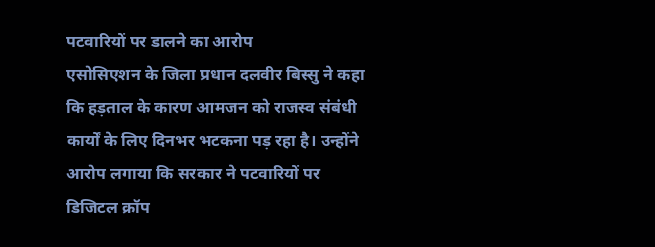पटवारियों पर डालने का आरोप
एसोसिएशन के जिला प्रधान दलवीर बिस्सु ने कहा कि हड़ताल के कारण आमजन को राजस्व संबंधी कार्यों के लिए दिनभर भटकना पड़ रहा है। उन्होंने आरोप लगाया कि सरकार ने पटवारियों पर डिजिटल क्रॉप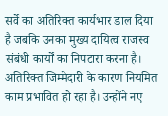सर्वे का अतिरिक्त कार्यभार डाल दिया है जबकि उनका मुख्य दायित्व राजस्व संबंधी कार्यों का निपटारा करना है। अतिरिक्त जिम्मेदारी के कारण नियमित काम प्रभावित हो रहा है। उन्होंने नए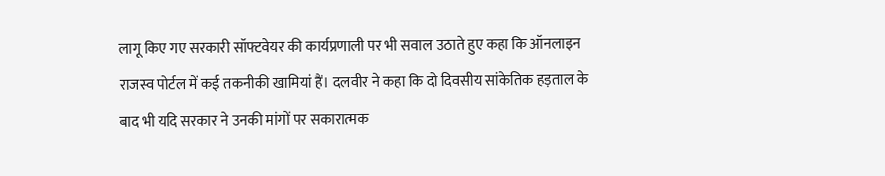लागू किए गए सरकारी सॉफ्टवेयर की कार्यप्रणाली पर भी सवाल उठाते हुए कहा कि ऑनलाइन राजस्व पोर्टल में कई तकनीकी खामियां हैं। दलवीर ने कहा कि दो दिवसीय सांकेतिक हड़ताल के बाद भी यदि सरकार ने उनकी मांगों पर सकारात्मक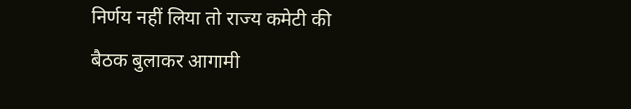निर्णय नहीं लिया तो राज्य कमेटी की बैठक बुलाकर आगामी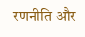रणनीति और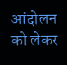आंदोलन को लेकर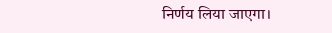निर्णय लिया जाएगा।